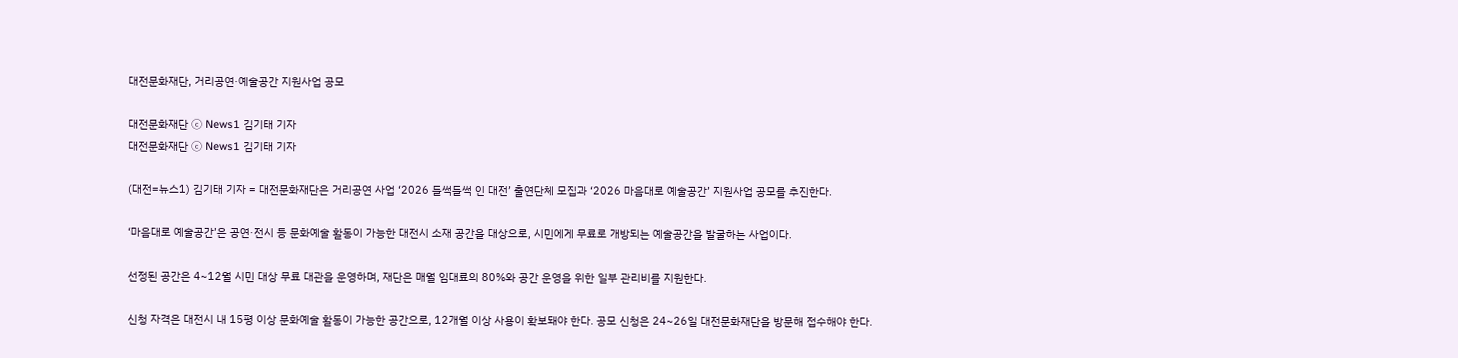대전문화재단, 거리공연·예술공간 지원사업 공모

대전문화재단 ⓒ News1 김기태 기자
대전문화재단 ⓒ News1 김기태 기자

(대전=뉴스1) 김기태 기자 = 대전문화재단은 거리공연 사업 ‘2026 들썩들썩 인 대전’ 출연단체 모집과 ‘2026 마음대로 예술공간’ 지원사업 공모를 추진한다.

‘마음대로 예술공간’은 공연·전시 등 문화예술 활동이 가능한 대전시 소재 공간을 대상으로, 시민에게 무료로 개방되는 예술공간을 발굴하는 사업이다.

선정된 공간은 4~12월 시민 대상 무료 대관을 운영하며, 재단은 매월 임대료의 80%와 공간 운영을 위한 일부 관리비를 지원한다.

신청 자격은 대전시 내 15평 이상 문화예술 활동이 가능한 공간으로, 12개월 이상 사용이 확보돼야 한다. 공모 신청은 24~26일 대전문화재단을 방문해 접수해야 한다.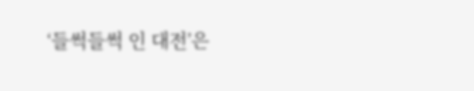‘들썩들썩 인 대전’은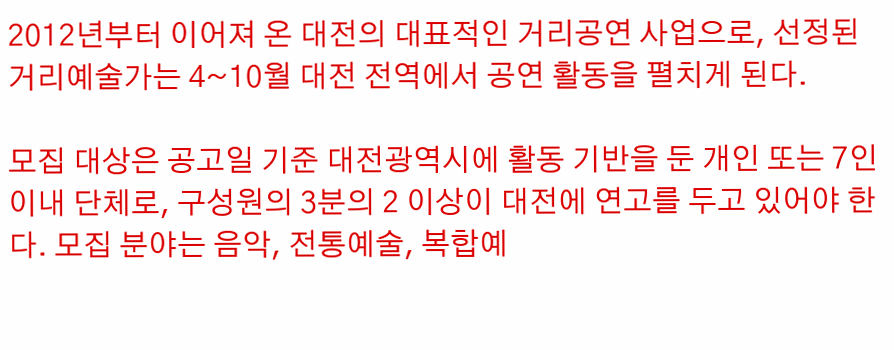2012년부터 이어져 온 대전의 대표적인 거리공연 사업으로, 선정된 거리예술가는 4~10월 대전 전역에서 공연 활동을 펼치게 된다.

모집 대상은 공고일 기준 대전광역시에 활동 기반을 둔 개인 또는 7인 이내 단체로, 구성원의 3분의 2 이상이 대전에 연고를 두고 있어야 한다. 모집 분야는 음악, 전통예술, 복합예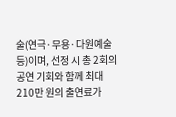술(연극·무용·다원예술 등)이며, 선정 시 총 2회의 공연 기회와 함께 최대 210만 원의 출연료가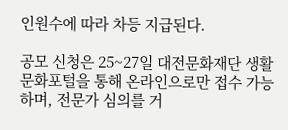인원수에 따라 차등 지급된다.

공모 신청은 25~27일 대전문화재단 생활문화포털을 통해 온라인으로만 접수 가능하며, 전문가 심의를 거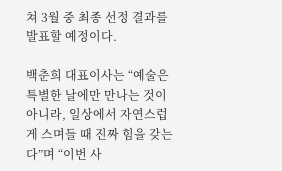쳐 3월 중 최종 선정 결과를 발표할 예정이다.

백춘희 대표이사는 “예술은 특별한 날에만 만나는 것이 아니라, 일상에서 자연스럽게 스며들 때 진짜 힘을 갖는다”며 “이번 사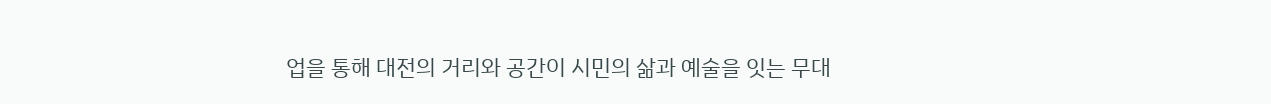업을 통해 대전의 거리와 공간이 시민의 삶과 예술을 잇는 무대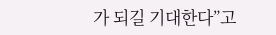가 되길 기대한다”고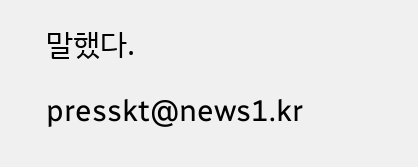말했다.

presskt@news1.kr